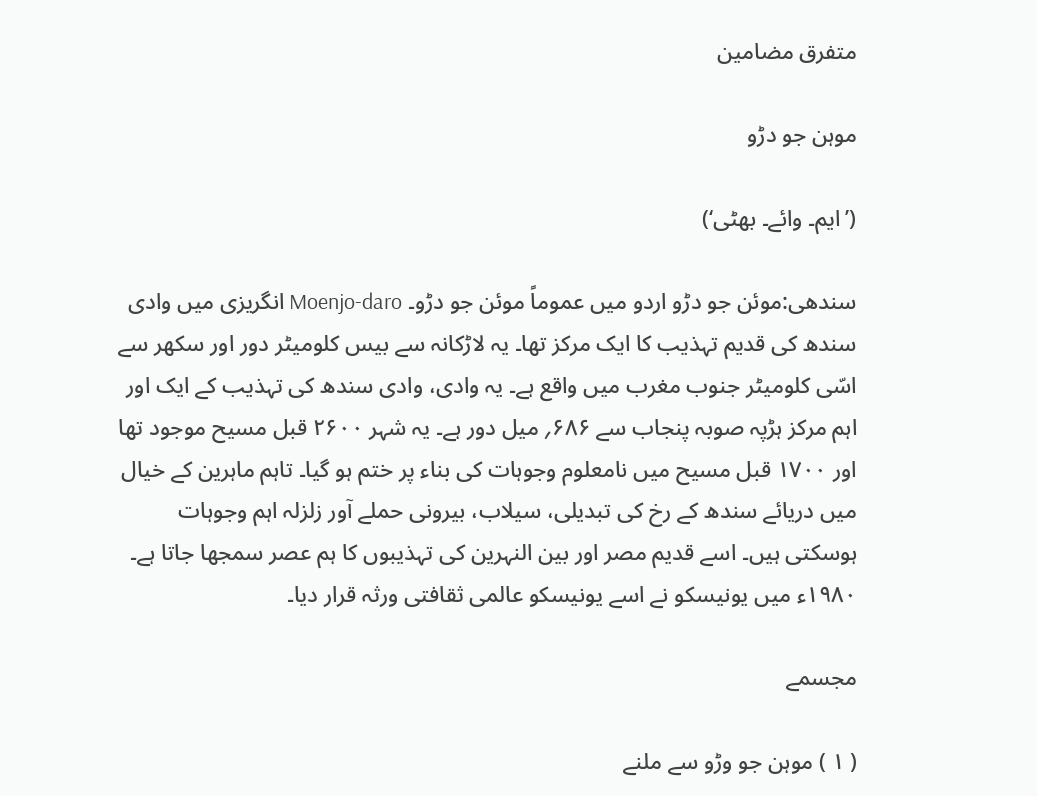متفرق مضامین

موہن جو دڑو

(’ایم۔ وائے۔ بھٹی‘)

سندھی:موئن جو دڑو اردو میں عموماً موئن جو دڑو۔ Moenjo-daro انگریزی میں وادی سندھ کی قدیم تہذیب کا ایک مرکز تھا۔ یہ لاڑکانہ سے بیس کلومیٹر دور اور سکھر سے اسّی کلومیٹر جنوب مغرب میں واقع ہے۔ یہ وادی، وادی سندھ کی تہذیب کے ایک اور اہم مرکز ہڑپہ صوبہ پنجاب سے ۶۸۶؍ میل دور ہے۔ یہ شہر ۲۶۰۰ قبل مسیح موجود تھا اور ۱۷۰۰ قبل مسیح میں نامعلوم وجوہات کی بناء پر ختم ہو گیا۔ تاہم ماہرین کے خیال میں دریائے سندھ کے رخ کی تبدیلی، سیلاب، بیرونی حملے آور زلزلہ اہم وجوہات ہوسکتی ہیں۔ اسے قدیم مصر اور بین النہرین کی تہذیبوں کا ہم عصر سمجھا جاتا ہے۔ ۱۹۸۰ء میں یونیسکو نے اسے یونیسکو عالمی ثقافتی ورثہ قرار دیا۔

مجسمے

( ۱ ) موہن جو وڑو سے ملنے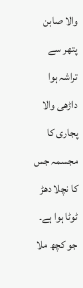والا صابن پتھر سے تراشہ ہوا داڑھی والا پجاری کا مجسمہ جس کا نچلا دھڑ ٹوٹا ہوا ہے۔ جو کچھ ملا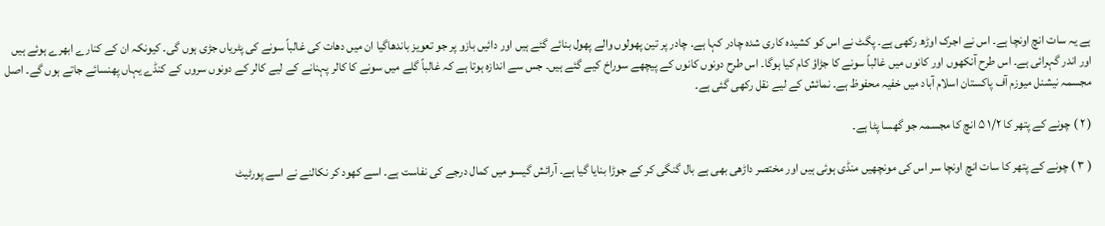ہے یہ سات انچ اونچا ہے۔ اس نے اجرک اوڑھ رکھی ہے۔ پگٹ نے اس کو کشیدہ کاری شدہ چادر کہا ہے۔ چادر پر تین پھولوں والے پھول بنائے گئے ہیں اور دائیں بازو پر جو تعویز باندھاگیا ان میں دھات کی غالباً سونے کی پٹریاں جڑی ہوں گی۔ کیونکہ ان کے کنارے ابھرے ہوئے ہیں اور اندر گہرائی ہے۔ اس طرح آنکھوں اور کانوں میں غالباً سونے کا جڑاؤ کام کیا ہوگا۔ اس طرح دونوں کانوں کے پیچھے سوراخ کیے گئے ہیں۔ جس سے اندازہ ہوتا ہے کہ غالباً گلے میں سونے کا کالر پہنانے کے لیے کالر کے دونوں سروں کے کنڈے یہاں پھنسائے جاتے ہوں گے۔ اصل مجسمہ نیشنل میوزم آف پاکستان اسلام آباد میں خفیہ محفوظ ہے۔ نمائش کے لیے نقل رکھی گئی ہے۔

( ۲ ) چونے کے پتھر کا ۱/۲ ۵ انچ کا مجسمہ جو گھسا پٹا ہے۔

( ۳ ) چونے کے پتھر کا سات انچ اونچا سر اس کی مونچھیں منڈی ہوئی ہیں اور مختصر داڑھی بھی ہے بال گنگی کر کے جوڑا بنایا گیا ہے۔ آرائش گیسو میں کمال درجے کی نفاست ہے۔ اسے کھود کر نکالنے نے اسے پورٹیٹ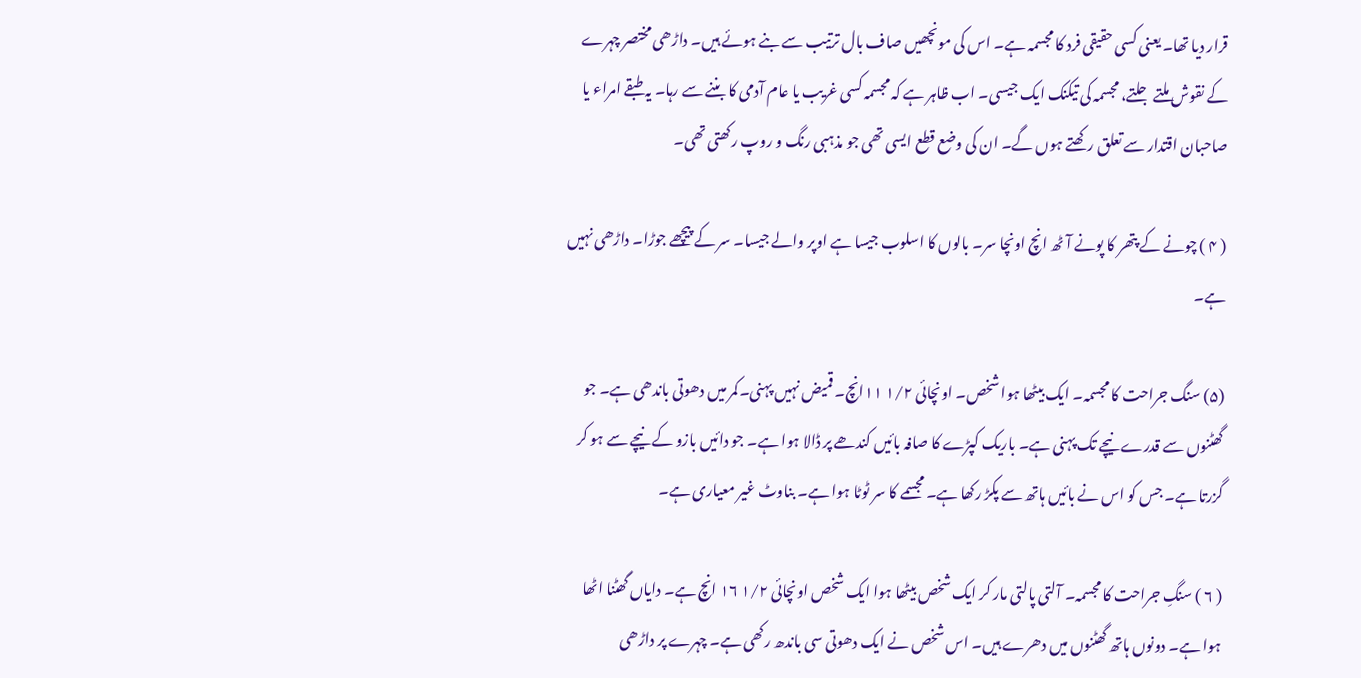قرار دیا تھا۔ یعنی کسی حقیقی فرد کا مجسمہ ہے۔ اس کی مونچھیں صاف بال ترتیب سے بنے ہوئے ہیں۔ داڑھی مختصر چہرے کے نقوش ملتے جلتے، مجسمہ کی تیکنک ایک جیسی۔ اب ظاہر ہے کہ مجسمہ کسی غریب یا عام آدمی کا بننے سے رہا۔ یہ طبقے امراء یا صاحبان اقتدار سے تعلق رکھتے ہوں گے۔ ان کی وضع قطع ایسی تھی جو مذہبی رنگ و روپ رکھتی تھی۔

( ۴ ) چونے کے پتھر کا پونے آٹھ انچ اونچا سر۔ بالوں کا اسلوب جیسا ہے اوپر والے جیسا۔ سر کے پیچھے جوڑا۔ داڑھی نہیں ہے۔

(۵) سنگ جراحت کا مجسمہ۔ ایک بیٹھا ہوا شخص۔ اونچائی ۱/۲ ۱۱انچ۔ قمیض نہیں پہنی۔کمر میں دھوتی باندھی ہے۔ جو گھٹنوں سے قدرے نیچے تک پہنی ہے۔ باریک کپڑے کا صافہ بائیں کندھے پر ڈالا ہوا ہے۔ جو دائیں بازو کے نیچے سے ہو کر گزرتا ہے۔ جس کو اس نے بائیں ہاتھ سے پکڑ رکھا ہے۔ مجسمے کا سر ٹوٹا ہوا ہے۔ بناوٹ غیر معیاری ہے۔

( ۶ ) سنگِ جراحت کا مجسمہ۔ آلتی پالتی مار کر ایک شخص بیٹھا ہوا ایک شخص اونچائی ۱/۲ ۱۶ انچ ہے۔ دایاں گھٹنا اٹھا ہوا ہے۔ دونوں ہاتھ گھٹنوں میں دھرے ہیں۔ اس شخص نے ایک دھوتی سی باندھ رکھی ہے۔ چہرے پر داڑھی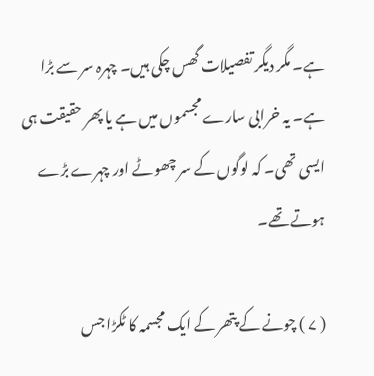ہے۔ مگر دیگر تفصیلات گھس چکی ہیں۔ چہرہ سر سے بڑا ہے۔ یہ خرابی سارے مجسموں میں ہے یا پھر حقیقت ہی ایسی تھی۔ کہ لوگوں کے سر چھوٹے اور چہرے بڑے ہوتے تھے۔

( ۷ ) چونے کے پتھر کے ایک مجسمہ کا ٹکڑا جس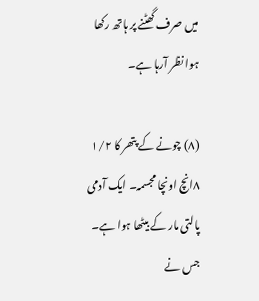میں صرف گھٹنے پر ہاتھ رکھا ہوا نظر آرہا ہے۔

(۸) چونے کے پتھر کا ۱/۲ ۸انچ اونچا مجسمہ۔ ایک آدمی پالتی مار کے بیٹھا ہوا ہے۔ جس نے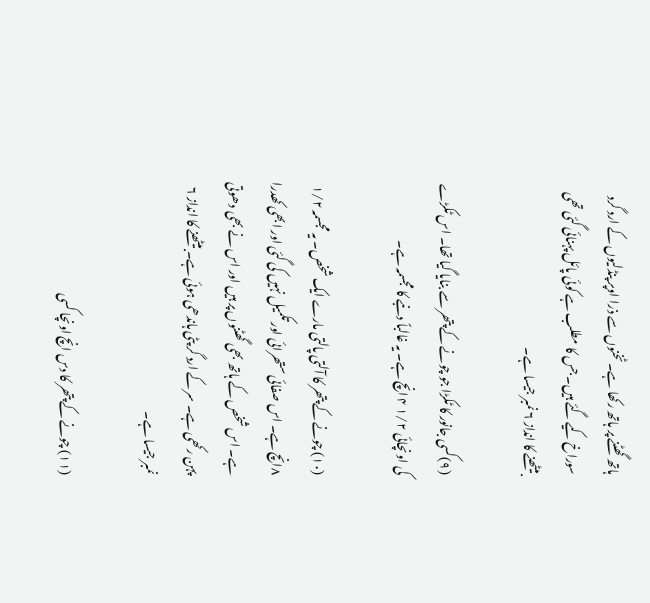ہاتھ گھٹنے پر ہاتھ رکھا ہے۔ٹخنوں سے ذرا اوپر پنڈلیوں کے ارد گرد سوراخ کیے گئے ہیں۔ جس کا مطلب ہے کوئی پائل پہنائی گئی تھی بیٹھنے کا انداز ۶ نمبر جیسا ہے۔

(۹)کسی جانور کا ٹکڑا جو چونے کے پتھر سے بنایا گیا تھا۔ اس ٹکڑے کی اونچائی ۱/۲ ۴ انچ ہے۔ یہ غالباً دنبے کا مجسمہ ہے۔

(۱۰) چونے کے پتھر کا آلتی پالتی مارے ایک شخص۔ یہ مجسمہ ۱/۲ ۸انچ ہے۔ اس صفائی ستھرائی اور تکمیل نہیں کی گئی اور ابھی کھدرا ہے۔ اس شخص کے ہاتھ بھی گھٹنوں پر ہیں اور اس نے بھی دھوتی پہن رکھی ہے۔ سر کے ارد گر پٹی ہاندھی ہوئی ہے۔ بیٹھنے کا انداز ۶ نمبر جیسا ہے۔

(۱۱) چونے کے پتھر کا دس انچ اونچا کسی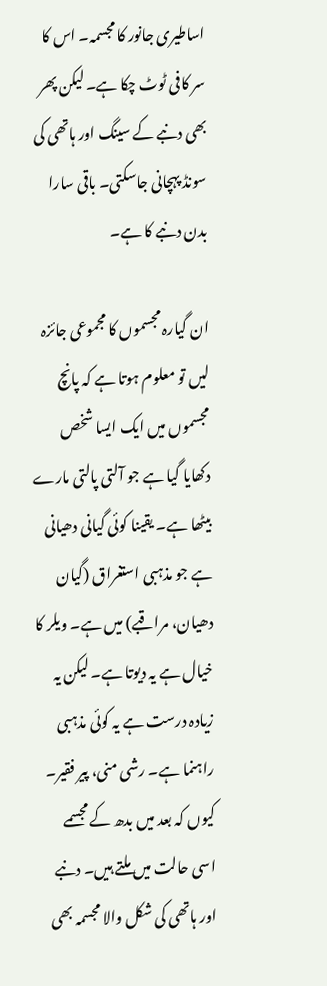اساطیری جانور کا مجسمہ۔ اس کا سر کافی ٹوٹ چکا ہے۔ لیکن پھر بھی دنبے کے سینگ اور ہاتھی کی سونڈ پہچانی جاسکتی۔ باقی سارا بدن دنبے کا ہے۔

ان گیارہ مجسموں کا مجموعی جائزہ لیں تو معلوم ہوتا ہے کہ پانچ مجسموں میں ایک ایسا شخص دکھایا گیا ہے جو آلتی پالتی مارے بیٹھا ہے۔ یقینا کوئی گیانی دھیانی ہے جو مذہبی استغراق (گیان دھیان، مراقبے) میں ہے۔ ویلر کا خیال ہے یہ دیوتا ہے۔ لیکن یہ زیادہ درست ہے یہ کوئی مذہبی راہنما ہے۔ رشی منی، پیر فقیر۔ کیوں کہ بعد میں بدھ کے مجسمے اسی حالت میں ملتے ہیں۔ دنبے اور ہاتھی کی شکل والا مجسمہ بھی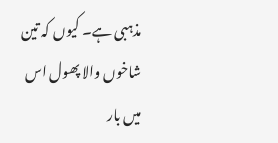مذہبی ہے۔ کیوں کہ تین شاخوں والا پھول اس میں بار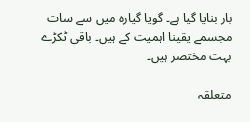بار بنایا گیا ہے۔ گویا گیارہ میں سے سات مجسمے یقینا اہمیت کے ہیں۔ باقی ٹکڑے بہت مختصر ہیں۔

متعلقہ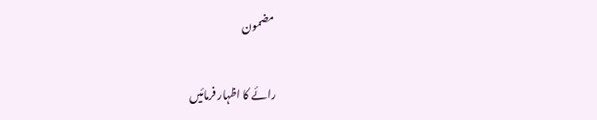مضمون

رائے کا اظہار فرمائیں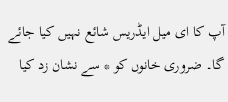آپ کا ای میل ایڈریس شائع نہیں کیا جائے گا۔ ضروری خانوں کو * سے نشان زد کیا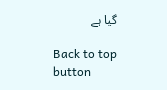گیا ہے

Back to top button